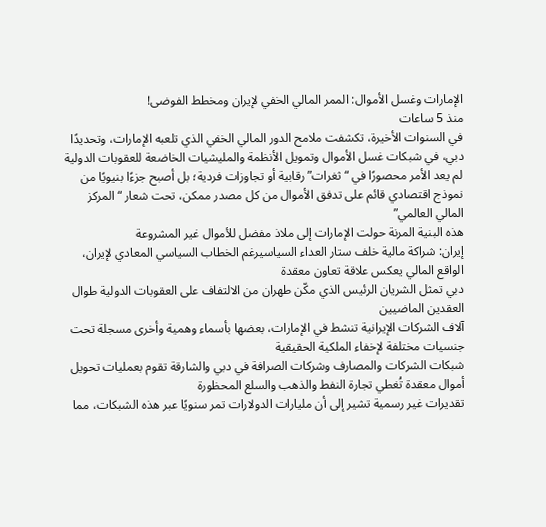الإمارات وغسل الأموال: الممر المالي الخفي لإيران ومخطط الفوضى!
منذ 5 ساعات
في السنوات الأخيرة، تكشفت ملامح الدور المالي الخفي الذي تلعبه الإمارات، وتحديدًا دبي، في شبكات غسل الأموال وتمويل الأنظمة والمليشيات الخاضعة للعقوبات الدولية
لم يعد الأمر محصورًا في “ثغرات” رقابية أو تجاوزات فردية؛ بل أصبح جزءًا بنيويًا من نموذج اقتصادي قائم على تدفق الأموال من كل مصدر ممكن، تحت شعار “المركز المالي العالمي”
هذه البنية المرنة حولت الإمارات إلى ملاذ مفضل للأموال غير المشروعة
إيران: شراكة مالية خلف ستار العداء السياسيرغم الخطاب السياسي المعادي لإيران، الواقع المالي يعكس علاقة تعاون معقدة
دبي تمثل الشريان الرئيس الذي مكّن طهران من الالتفاف على العقوبات الدولية طوال العقدين الماضيين
آلاف الشركات الإيرانية تنشط في الإمارات، بعضها بأسماء وهمية وأخرى مسجلة تحت جنسيات مختلفة لإخفاء الملكية الحقيقية
شبكات الشركات والمصارف وشركات الصرافة في دبي والشارقة تقوم بعمليات تحويل أموال معقدة تُغطي تجارة النفط والذهب والسلع المحظورة
تقديرات غير رسمية تشير إلى أن مليارات الدولارات تمر سنويًا عبر هذه الشبكات، مما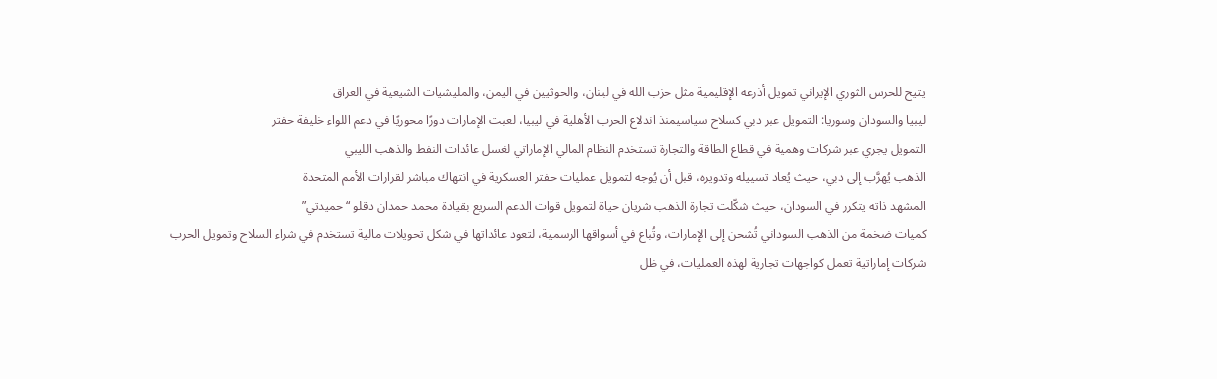يتيح للحرس الثوري الإيراني تمويل أذرعه الإقليمية مثل حزب الله في لبنان، والحوثيين في اليمن، والمليشيات الشيعية في العراق
ليبيا والسودان وسوريا: التمويل عبر دبي كسلاح سياسيمنذ اندلاع الحرب الأهلية في ليبيا، لعبت الإمارات دورًا محوريًا في دعم اللواء خليفة حفتر
التمويل يجري عبر شركات وهمية في قطاع الطاقة والتجارة تستخدم النظام المالي الإماراتي لغسل عائدات النفط والذهب الليبي
الذهب يُهرَّب إلى دبي، حيث يُعاد تسييله وتدويره، قبل أن يُوجه لتمويل عمليات حفتر العسكرية في انتهاك مباشر لقرارات الأمم المتحدة
المشهد ذاته يتكرر في السودان، حيث شكّلت تجارة الذهب شريان حياة لتمويل قوات الدعم السريع بقيادة محمد حمدان دقلو “حميدتي”
كميات ضخمة من الذهب السوداني تُشحن إلى الإمارات، وتُباع في أسواقها الرسمية، لتعود عائداتها في شكل تحويلات مالية تستخدم في شراء السلاح وتمويل الحرب
شركات إماراتية تعمل كواجهات تجارية لهذه العمليات، في ظل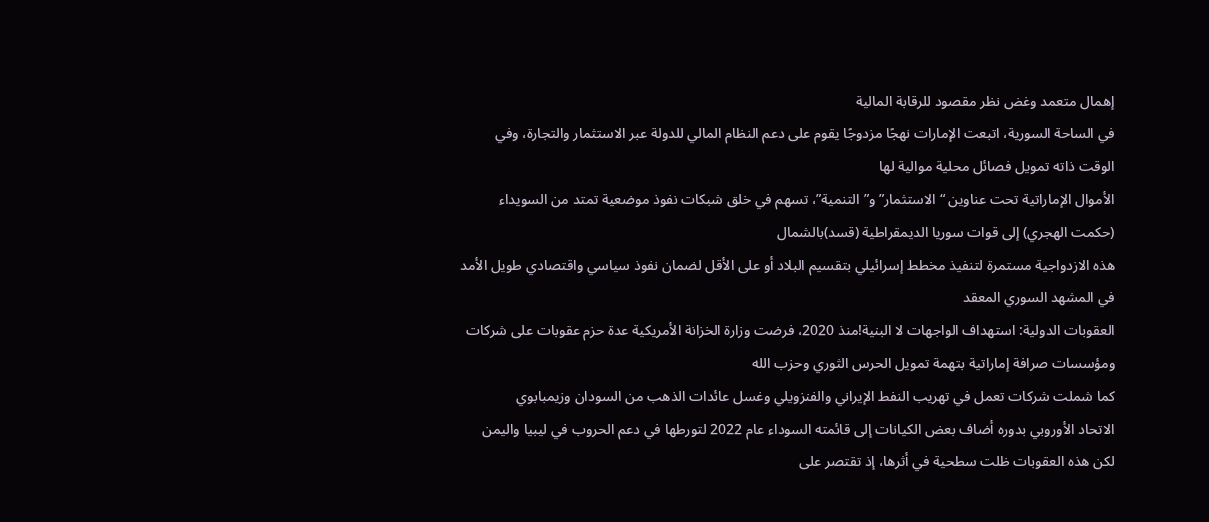إهمال متعمد وغض نظر مقصود للرقابة المالية
في الساحة السورية، اتبعت الإمارات نهجًا مزدوجًا يقوم على دعم النظام المالي للدولة عبر الاستثمار والتجارة، وفي الوقت ذاته تمويل فصائل محلية موالية لها
الأموال الإماراتية تحت عناوين “الاستثمار” و”التنمية”، تسهم في خلق شبكات نفوذ موضعية تمتد من السويداء (حكمت الهجري) إلى قوات سوريا الديمقراطية (قسد)بالشمال
هذه الازدواجية مستمرة لتنفيذ مخطط إسرائيلي بتقسيم البلاد أو على الأقل لضمان نفوذ سياسي واقتصادي طويل الأمد في المشهد السوري المعقد
العقوبات الدولية: استهداف الواجهات لا البنية!منذ 2020، فرضت وزارة الخزانة الأمريكية عدة حزم عقوبات على شركات ومؤسسات صرافة إماراتية بتهمة تمويل الحرس الثوري وحزب الله
كما شملت شركات تعمل في تهريب النفط الإيراني والفنزويلي وغسل عائدات الذهب من السودان وزيمبابوي
الاتحاد الأوروبي بدوره أضاف بعض الكيانات إلى قائمته السوداء عام 2022 لتورطها في دعم الحروب في ليبيا واليمن
لكن هذه العقوبات ظلت سطحية في أثرها، إذ تقتصر على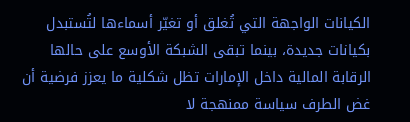الكيانات الواجهة التي تُغلق أو تغيّر أسماءها لتُستبدل بكيانات جديدة، بينما تبقى الشبكة الأوسع على حالها
الرقابة المالية داخل الإمارات تظل شكلية ما يعزز فرضية أن غض الطرف سياسة ممنهجة لا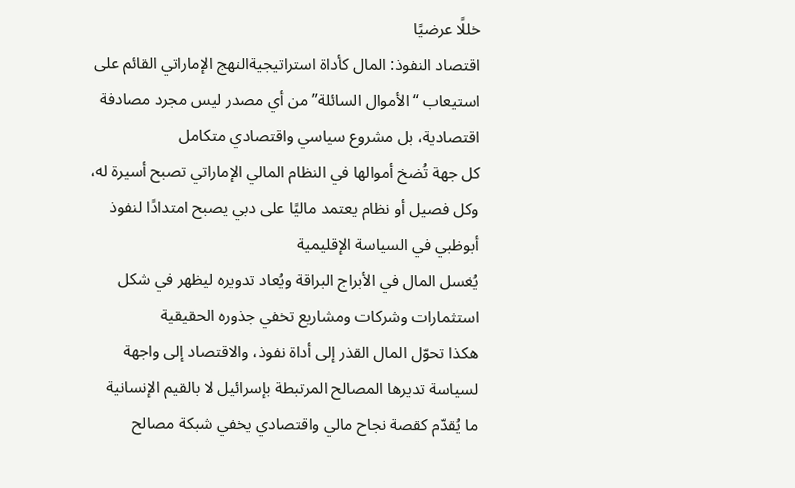خللًا عرضيًا
اقتصاد النفوذ: المال كأداة استراتيجيةالنهج الإماراتي القائم على استيعاب “الأموال السائلة” من أي مصدر ليس مجرد مصادفة اقتصادية، بل مشروع سياسي واقتصادي متكامل
كل جهة تُضخ أموالها في النظام المالي الإماراتي تصبح أسيرة له، وكل فصيل أو نظام يعتمد ماليًا على دبي يصبح امتدادًا لنفوذ أبوظبي في السياسة الإقليمية
يُغسل المال في الأبراج البراقة ويُعاد تدويره ليظهر في شكل استثمارات وشركات ومشاريع تخفي جذوره الحقيقية
هكذا تحوّل المال القذر إلى أداة نفوذ، والاقتصاد إلى واجهة لسياسة تديرها المصالح المرتبطة بإسرائيل لا بالقيم الإنسانية
ما يُقدّم كقصة نجاح مالي واقتصادي يخفي شبكة مصالح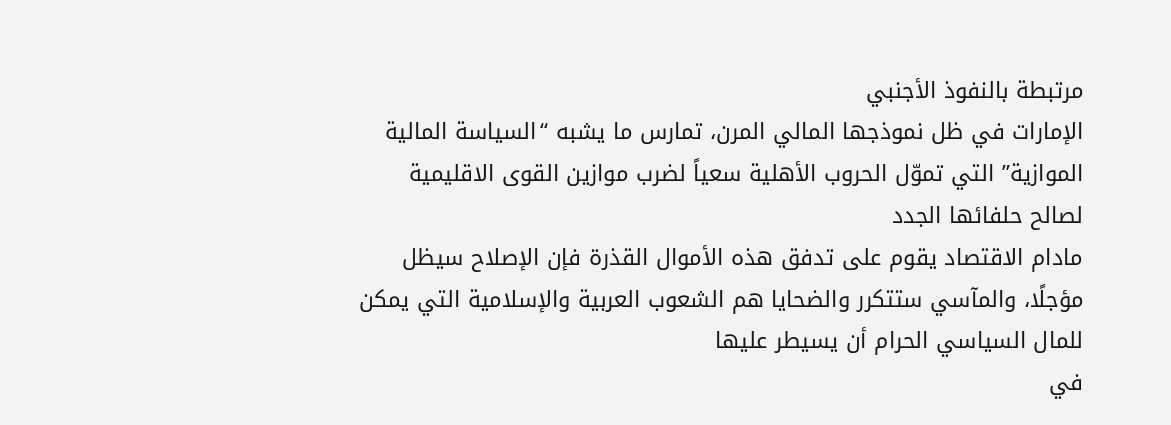مرتبطة بالنفوذ الأجنبي
الإمارات في ظل نموذجها المالي المرن، تمارس ما يشبه “السياسة المالية الموازية” التي تموّل الحروب الأهلية سعياً لضرب موازين القوى الاقليمية لصالح حلفائها الجدد
مادام الاقتصاد يقوم على تدفق هذه الأموال القذرة فإن الإصلاح سيظل مؤجلًا، والمآسي ستتكرر والضحايا هم الشعوب العربية والإسلامية التي يمكن للمال السياسي الحرام أن يسيطر عليها
في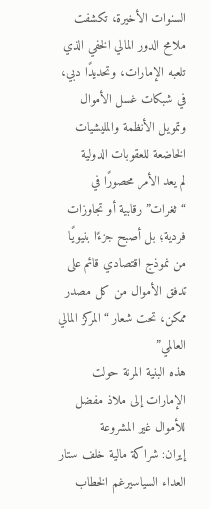السنوات الأخيرة، تكشفت ملامح الدور المالي الخفي الذي تلعبه الإمارات، وتحديدًا دبي، في شبكات غسل الأموال وتمويل الأنظمة والمليشيات الخاضعة للعقوبات الدولية
لم يعد الأمر محصورًا في “ثغرات” رقابية أو تجاوزات فردية؛ بل أصبح جزءًا بنيويًا من نموذج اقتصادي قائم على تدفق الأموال من كل مصدر ممكن، تحت شعار “المركز المالي العالمي”
هذه البنية المرنة حولت الإمارات إلى ملاذ مفضل للأموال غير المشروعة
إيران: شراكة مالية خلف ستار العداء السياسيرغم الخطاب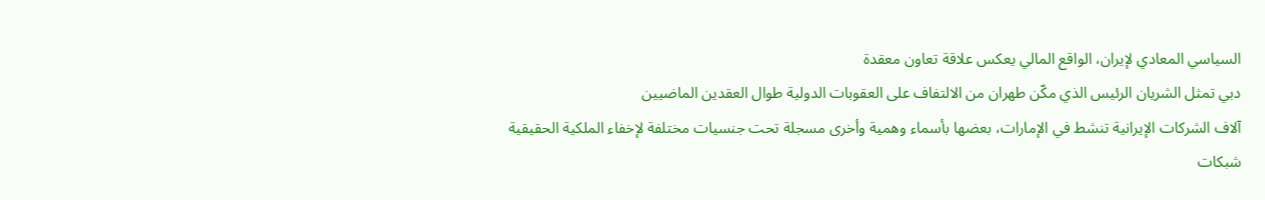السياسي المعادي لإيران، الواقع المالي يعكس علاقة تعاون معقدة
دبي تمثل الشريان الرئيس الذي مكّن طهران من الالتفاف على العقوبات الدولية طوال العقدين الماضيين
آلاف الشركات الإيرانية تنشط في الإمارات، بعضها بأسماء وهمية وأخرى مسجلة تحت جنسيات مختلفة لإخفاء الملكية الحقيقية
شبكات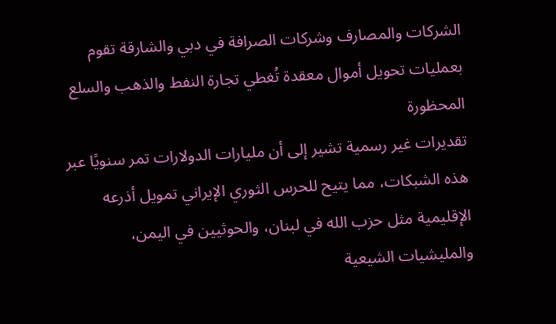الشركات والمصارف وشركات الصرافة في دبي والشارقة تقوم بعمليات تحويل أموال معقدة تُغطي تجارة النفط والذهب والسلع المحظورة
تقديرات غير رسمية تشير إلى أن مليارات الدولارات تمر سنويًا عبر هذه الشبكات، مما يتيح للحرس الثوري الإيراني تمويل أذرعه الإقليمية مثل حزب الله في لبنان، والحوثيين في اليمن، والمليشيات الشيعية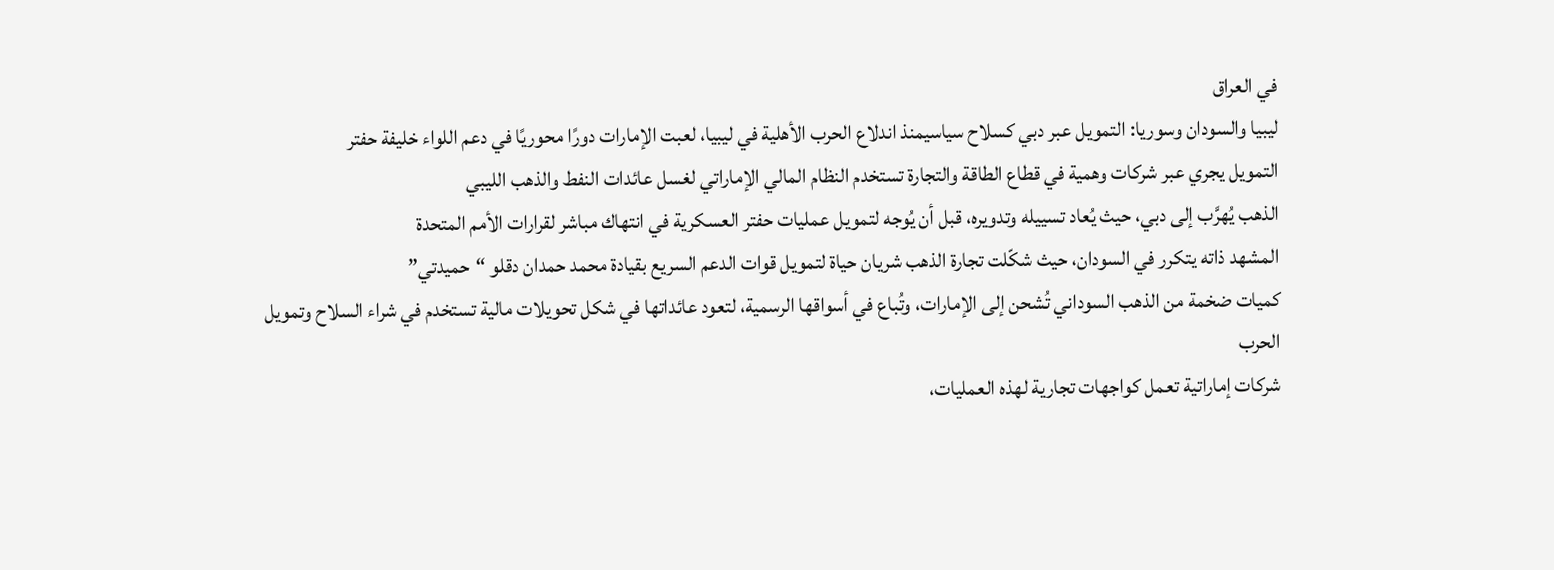في العراق
ليبيا والسودان وسوريا: التمويل عبر دبي كسلاح سياسيمنذ اندلاع الحرب الأهلية في ليبيا، لعبت الإمارات دورًا محوريًا في دعم اللواء خليفة حفتر
التمويل يجري عبر شركات وهمية في قطاع الطاقة والتجارة تستخدم النظام المالي الإماراتي لغسل عائدات النفط والذهب الليبي
الذهب يُهرَّب إلى دبي، حيث يُعاد تسييله وتدويره، قبل أن يُوجه لتمويل عمليات حفتر العسكرية في انتهاك مباشر لقرارات الأمم المتحدة
المشهد ذاته يتكرر في السودان، حيث شكّلت تجارة الذهب شريان حياة لتمويل قوات الدعم السريع بقيادة محمد حمدان دقلو “حميدتي”
كميات ضخمة من الذهب السوداني تُشحن إلى الإمارات، وتُباع في أسواقها الرسمية، لتعود عائداتها في شكل تحويلات مالية تستخدم في شراء السلاح وتمويل الحرب
شركات إماراتية تعمل كواجهات تجارية لهذه العمليات،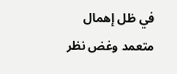في ظل إهمال متعمد وغض نظر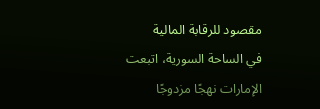مقصود للرقابة المالية
في الساحة السورية، اتبعت الإمارات نهجًا مزدوجًا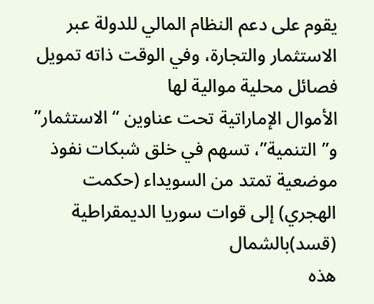يقوم على دعم النظام المالي للدولة عبر الاستثمار والتجارة، وفي الوقت ذاته تمويل فصائل محلية موالية لها
الأموال الإماراتية تحت عناوين “الاستثمار” و”التنمية”، تسهم في خلق شبكات نفوذ موضعية تمتد من السويداء (حكمت الهجري) إلى قوات سوريا الديمقراطية (قسد)بالشمال
هذه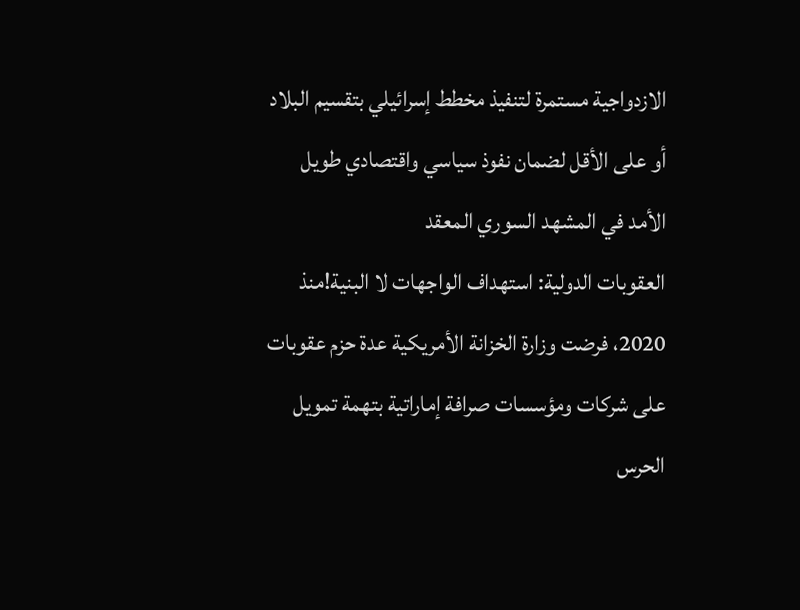الازدواجية مستمرة لتنفيذ مخطط إسرائيلي بتقسيم البلاد أو على الأقل لضمان نفوذ سياسي واقتصادي طويل الأمد في المشهد السوري المعقد
العقوبات الدولية: استهداف الواجهات لا البنية!منذ 2020، فرضت وزارة الخزانة الأمريكية عدة حزم عقوبات على شركات ومؤسسات صرافة إماراتية بتهمة تمويل الحرس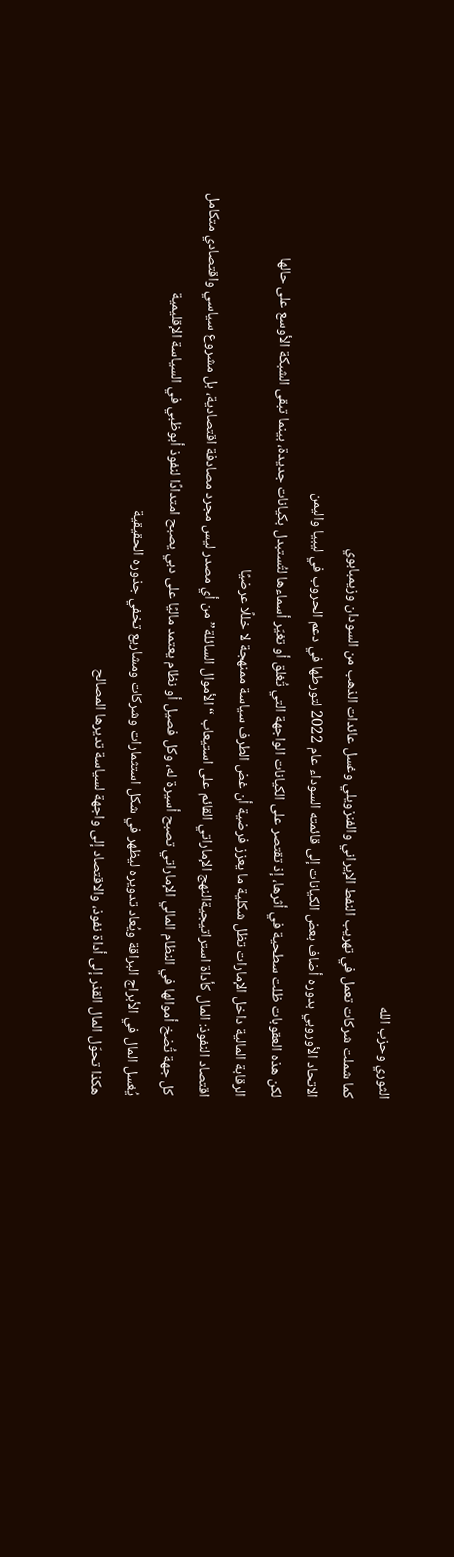الثوري وحزب الله
كما شملت شركات تعمل في تهريب النفط الإيراني والفنزويلي وغسل عائدات الذهب من السودان وزيمبابوي
الاتحاد الأوروبي بدوره أضاف بعض الكيانات إلى قائمته السوداء عام 2022 لتورطها في دعم الحروب في ليبيا واليمن
لكن هذه العقوبات ظلت سطحية في أثرها، إذ تقتصر على الكيانات الواجهة التي تُغلق أو تغيّر أسماءها لتُستبدل بكيانات جديدة، بينما تبقى الشبكة الأوسع على حالها
الرقابة المالية داخل الإمارات تظل شكلية ما يعزز فرضية أن غض الطرف سياسة ممنهجة لا خللًا عرضيًا
اقتصاد النفوذ: المال كأداة استراتيجيةالنهج الإماراتي القائم على استيعاب “الأموال السائلة” من أي مصدر ليس مجرد مصادفة اقتصادية، بل مشروع سياسي واقتصادي متكامل
كل جهة تُضخ أموالها في النظام المالي الإماراتي تصبح أسيرة له، وكل فصيل أو نظام يعتمد ماليًا على دبي يصبح امتدادًا لنفوذ أبوظبي في السياسة الإقليمية
يُغسل المال في الأبراج البراقة ويُعاد تدويره ليظهر في شكل استثمارات وشركات ومشاريع تخفي جذوره الحقيقية
هكذا تحوّل المال القذر إلى أداة نفوذ، والاقتصاد إلى واجهة لسياسة تديرها المصالح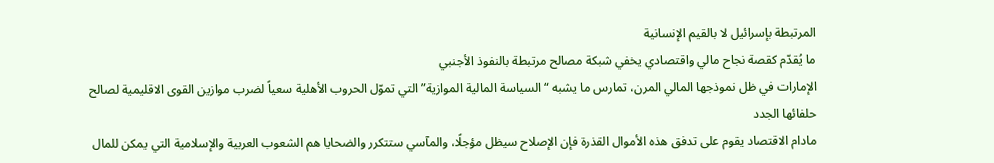المرتبطة بإسرائيل لا بالقيم الإنسانية
ما يُقدّم كقصة نجاح مالي واقتصادي يخفي شبكة مصالح مرتبطة بالنفوذ الأجنبي
الإمارات في ظل نموذجها المالي المرن، تمارس ما يشبه “السياسة المالية الموازية” التي تموّل الحروب الأهلية سعياً لضرب موازين القوى الاقليمية لصالح حلفائها الجدد
مادام الاقتصاد يقوم على تدفق هذه الأموال القذرة فإن الإصلاح سيظل مؤجلًا، والمآسي ستتكرر والضحايا هم الشعوب العربية والإسلامية التي يمكن للمال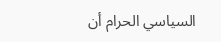السياسي الحرام أن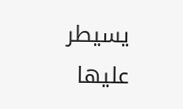يسيطر عليها